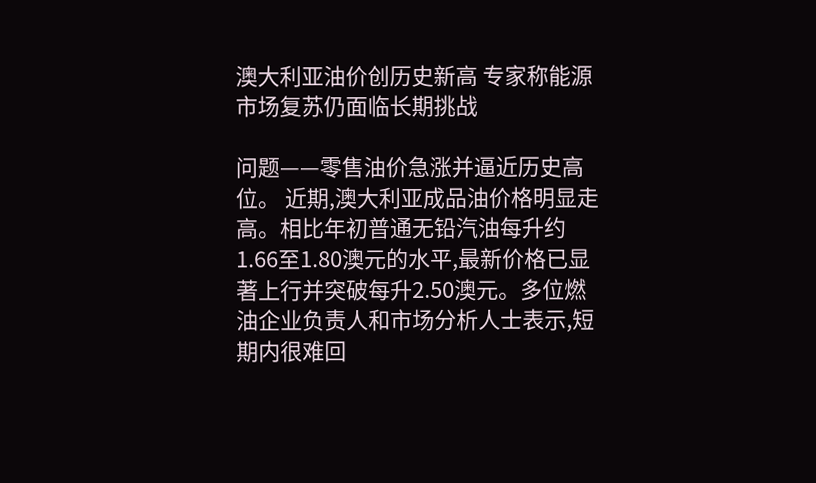澳大利亚油价创历史新高 专家称能源市场复苏仍面临长期挑战

问题——零售油价急涨并逼近历史高位。 近期,澳大利亚成品油价格明显走高。相比年初普通无铅汽油每升约1.66至1.80澳元的水平,最新价格已显著上行并突破每升2.50澳元。多位燃油企业负责人和市场分析人士表示,短期内很难回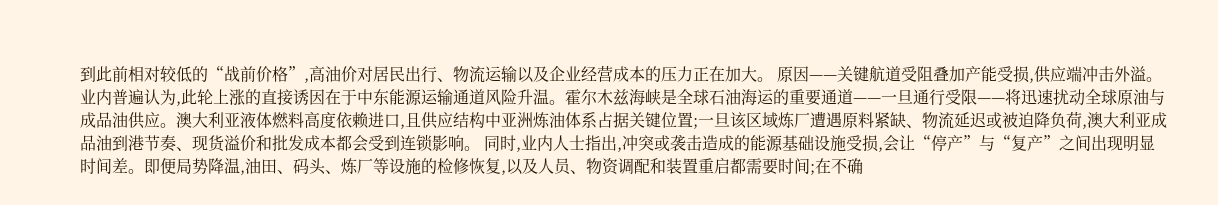到此前相对较低的“战前价格”,高油价对居民出行、物流运输以及企业经营成本的压力正在加大。 原因——关键航道受阻叠加产能受损,供应端冲击外溢。 业内普遍认为,此轮上涨的直接诱因在于中东能源运输通道风险升温。霍尔木兹海峡是全球石油海运的重要通道——一旦通行受限——将迅速扰动全球原油与成品油供应。澳大利亚液体燃料高度依赖进口,且供应结构中亚洲炼油体系占据关键位置;一旦该区域炼厂遭遇原料紧缺、物流延迟或被迫降负荷,澳大利亚成品油到港节奏、现货溢价和批发成本都会受到连锁影响。 同时,业内人士指出,冲突或袭击造成的能源基础设施受损,会让“停产”与“复产”之间出现明显时间差。即便局势降温,油田、码头、炼厂等设施的检修恢复,以及人员、物资调配和装置重启都需要时间;在不确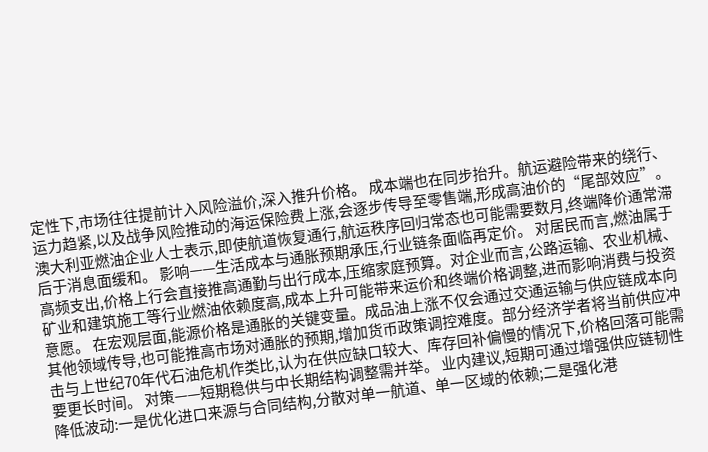定性下,市场往往提前计入风险溢价,深入推升价格。 成本端也在同步抬升。航运避险带来的绕行、运力趋紧,以及战争风险推动的海运保险费上涨,会逐步传导至零售端,形成高油价的“尾部效应”。澳大利亚燃油企业人士表示,即使航道恢复通行,航运秩序回归常态也可能需要数月,终端降价通常滞后于消息面缓和。 影响——生活成本与通胀预期承压,行业链条面临再定价。 对居民而言,燃油属于高频支出,价格上行会直接推高通勤与出行成本,压缩家庭预算。对企业而言,公路运输、农业机械、矿业和建筑施工等行业燃油依赖度高,成本上升可能带来运价和终端价格调整,进而影响消费与投资意愿。 在宏观层面,能源价格是通胀的关键变量。成品油上涨不仅会通过交通运输与供应链成本向其他领域传导,也可能推高市场对通胀的预期,增加货币政策调控难度。部分经济学者将当前供应冲击与上世纪70年代石油危机作类比,认为在供应缺口较大、库存回补偏慢的情况下,价格回落可能需要更长时间。 对策——短期稳供与中长期结构调整需并举。 业内建议,短期可通过增强供应链韧性降低波动:一是优化进口来源与合同结构,分散对单一航道、单一区域的依赖;二是强化港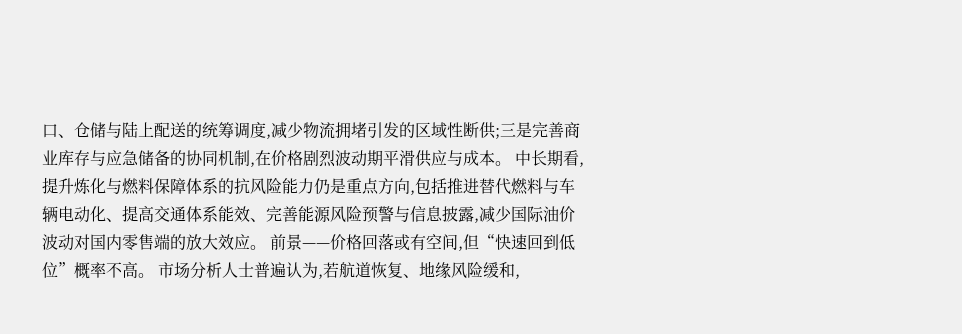口、仓储与陆上配送的统筹调度,减少物流拥堵引发的区域性断供;三是完善商业库存与应急储备的协同机制,在价格剧烈波动期平滑供应与成本。 中长期看,提升炼化与燃料保障体系的抗风险能力仍是重点方向,包括推进替代燃料与车辆电动化、提高交通体系能效、完善能源风险预警与信息披露,减少国际油价波动对国内零售端的放大效应。 前景——价格回落或有空间,但“快速回到低位”概率不高。 市场分析人士普遍认为,若航道恢复、地缘风险缓和,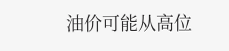油价可能从高位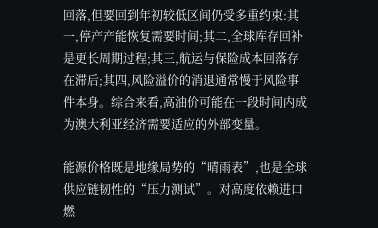回落,但要回到年初较低区间仍受多重约束:其一,停产产能恢复需要时间;其二,全球库存回补是更长周期过程;其三,航运与保险成本回落存在滞后;其四,风险溢价的消退通常慢于风险事件本身。综合来看,高油价可能在一段时间内成为澳大利亚经济需要适应的外部变量。

能源价格既是地缘局势的“晴雨表”,也是全球供应链韧性的“压力测试”。对高度依赖进口燃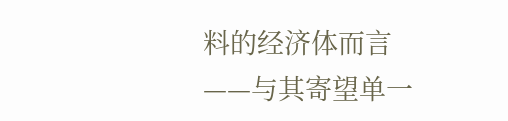料的经济体而言——与其寄望单一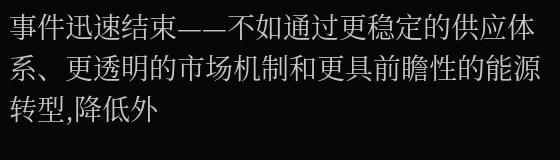事件迅速结束——不如通过更稳定的供应体系、更透明的市场机制和更具前瞻性的能源转型,降低外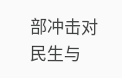部冲击对民生与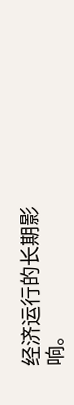经济运行的长期影响。